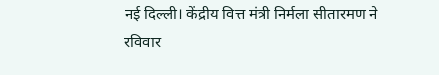नई दिल्ली। केंद्रीय वित्त मंत्री निर्मला सीतारमण ने रविवार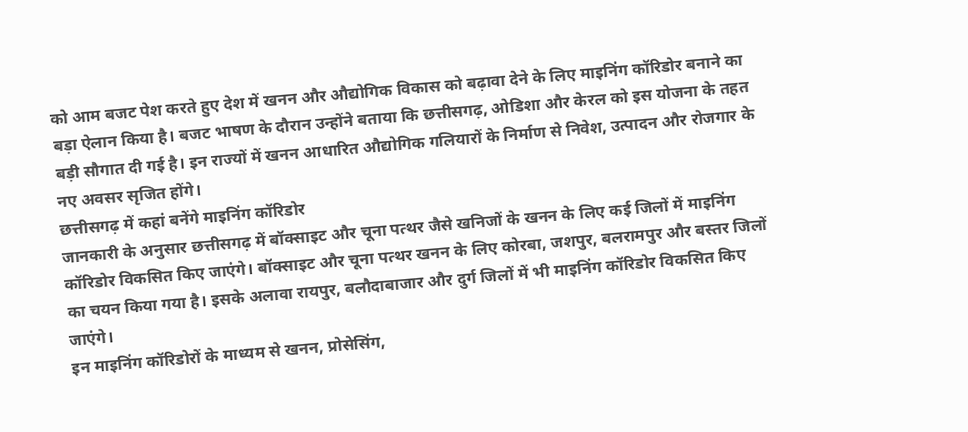को आम बजट पेश करते हुए देश में खनन और औद्योगिक विकास को बढ़ावा देने के लिए माइनिंग कॉरिडोर बनाने का बड़ा ऐलान किया है। बजट भाषण के दौरान उन्होंने बताया कि छत्तीसगढ़, ओडिशा और केरल को इस योजना के तहत बड़ी सौगात दी गई है। इन राज्यों में खनन आधारित औद्योगिक गलियारों के निर्माण से निवेश, उत्पादन और रोजगार के नए अवसर सृजित होंगे।
छत्तीसगढ़ में कहां बनेंगे माइनिंग कॉरिडोर
जानकारी के अनुसार छत्तीसगढ़ में बॉक्साइट और चूना पत्थर जैसे खनिजों के खनन के लिए कई जिलों में माइनिंग कॉरिडोर विकसित किए जाएंगे। बॉक्साइट और चूना पत्थर खनन के लिए कोरबा, जशपुर, बलरामपुर और बस्तर जिलों का चयन किया गया है। इसके अलावा रायपुर, बलौदाबाजार और दुर्ग जिलों में भी माइनिंग कॉरिडोर विकसित किए जाएंगे।
इन माइनिंग कॉरिडोरों के माध्यम से खनन, प्रोसेसिंग,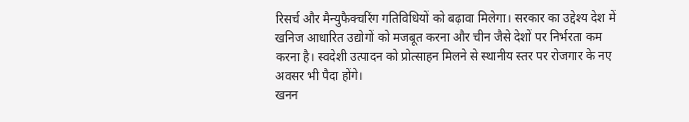रिसर्च और मैन्युफैक्चरिंग गतिविधियों को बढ़ावा मिलेगा। सरकार का उद्देश्य देश में खनिज आधारित उद्योगों को मजबूत करना और चीन जैसे देशों पर निर्भरता कम करना है। स्वदेशी उत्पादन को प्रोत्साहन मिलने से स्थानीय स्तर पर रोजगार के नए अवसर भी पैदा होंगे।
खनन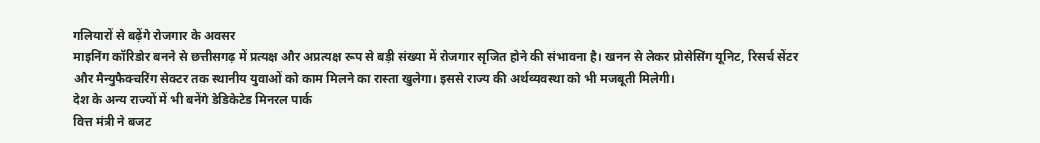गलियारों से बढ़ेंगे रोजगार के अवसर
माइनिंग कॉरिडोर बनने से छत्तीसगढ़ में प्रत्यक्ष और अप्रत्यक्ष रूप से बड़ी संख्या में रोजगार सृजित होने की संभावना है। खनन से लेकर प्रोसेसिंग यूनिट, रिसर्च सेंटर और मैन्युफैक्चरिंग सेक्टर तक स्थानीय युवाओं को काम मिलने का रास्ता खुलेगा। इससे राज्य की अर्थव्यवस्था को भी मजबूती मिलेगी।
देश के अन्य राज्यों में भी बनेंगे डेडिकेटेड मिनरल पार्क
वित्त मंत्री ने बजट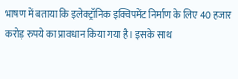भाषण में बताया कि इलेक्ट्रॉनिक इक्विपमेंट निर्माण के लिए 40 हजार करोड़ रुपये का प्रावधान किया गया है। इसके साथ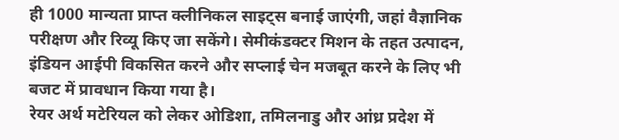ही 1000 मान्यता प्राप्त क्लीनिकल साइट्स बनाई जाएंगी, जहां वैज्ञानिक परीक्षण और रिव्यू किए जा सकेंगे। सेमीकंडक्टर मिशन के तहत उत्पादन, इंडियन आईपी विकसित करने और सप्लाई चेन मजबूत करने के लिए भी बजट में प्रावधान किया गया है।
रेयर अर्थ मटेरियल को लेकर ओडिशा, तमिलनाडु और आंध्र प्रदेश में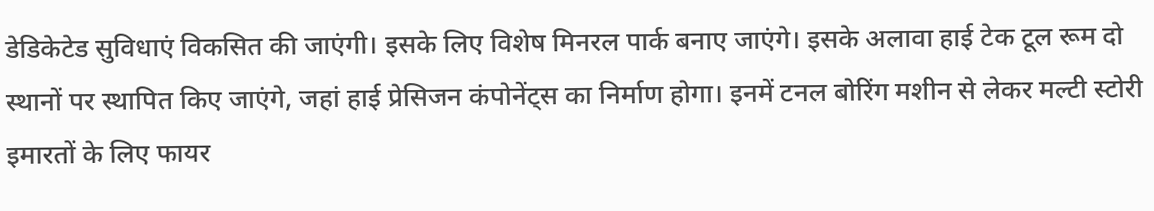डेडिकेटेड सुविधाएं विकसित की जाएंगी। इसके लिए विशेष मिनरल पार्क बनाए जाएंगे। इसके अलावा हाई टेक टूल रूम दो स्थानों पर स्थापित किए जाएंगे, जहां हाई प्रेसिजन कंपोनेंट्स का निर्माण होगा। इनमें टनल बोरिंग मशीन से लेकर मल्टी स्टोरी इमारतों के लिए फायर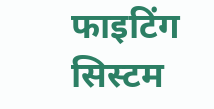फाइटिंग सिस्टम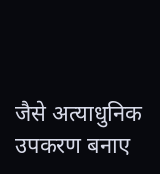जैसे अत्याधुनिक उपकरण बनाए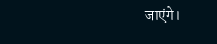जाएंगे।